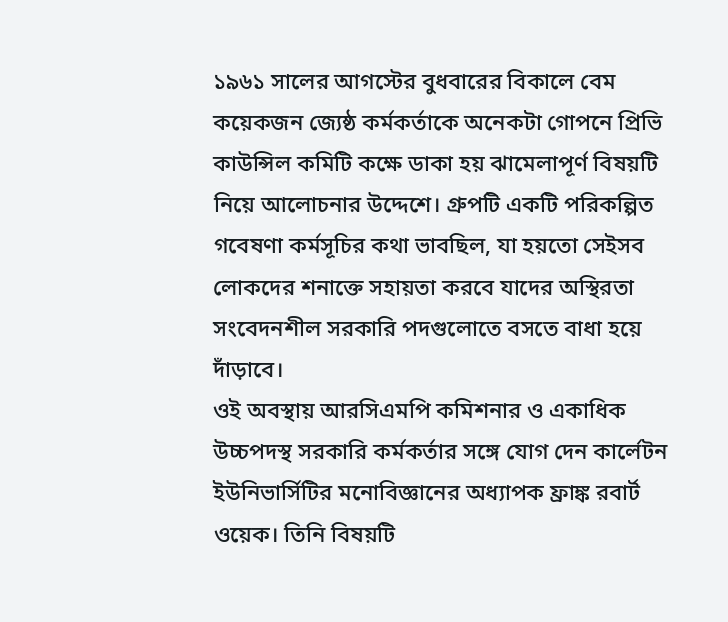১৯৬১ সালের আগস্টের বুধবারের বিকালে বেম কয়েকজন জ্যেষ্ঠ কর্মকর্তাকে অনেকটা গোপনে প্রিভি কাউন্সিল কমিটি কক্ষে ডাকা হয় ঝামেলাপূর্ণ বিষয়টি নিয়ে আলোচনার উদ্দেশে। গ্রুপটি একটি পরিকল্পিত গবেষণা কর্মসূচির কথা ভাবছিল, যা হয়তো সেইসব লোকদের শনাক্তে সহায়তা করবে যাদের অস্থিরতা সংবেদনশীল সরকারি পদগুলোতে বসতে বাধা হয়ে দাঁড়াবে।
ওই অবস্থায় আরসিএমপি কমিশনার ও একাধিক উচ্চপদস্থ সরকারি কর্মকর্তার সঙ্গে যোগ দেন কার্লেটন ইউনিভার্সিটির মনোবিজ্ঞানের অধ্যাপক ফ্রাঙ্ক রবার্ট ওয়েক। তিনি বিষয়টি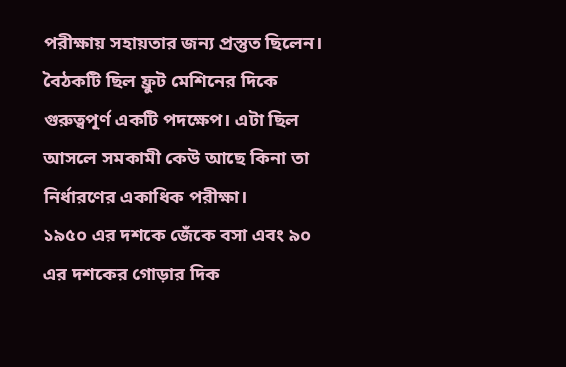পরীক্ষায় সহায়তার জন্য প্রস্তুত ছিলেন।
বৈঠকটি ছিল ফ্রুট মেশিনের দিকে গুরুত্বপূর্ণ একটি পদক্ষেপ। এটা ছিল আসলে সমকামী কেউ আছে কিনা তা নির্ধারণের একাধিক পরীক্ষা।
১৯৫০ এর দশকে জেঁকে বসা এবং ৯০ এর দশকের গোড়ার দিক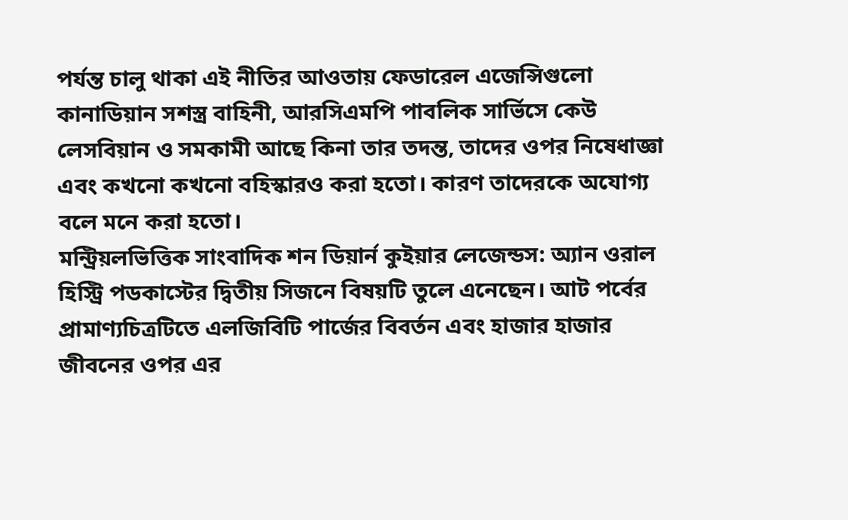পর্যন্ত চালু থাকা এই নীতির আওতায় ফেডারেল এজেন্সিগুলো কানাডিয়ান সশস্ত্র বাহিনী, আরসিএমপি পাবলিক সার্ভিসে কেউ লেসবিয়ান ও সমকামী আছে কিনা তার তদন্ত, তাদের ওপর নিষেধাজ্ঞা এবং কখনো কখনো বহিস্কারও করা হতো। কারণ তাদেরকে অযোগ্য বলে মনে করা হতো।
মন্ট্রিয়লভিত্তিক সাংবাদিক শন ডিয়ার্ন কুইয়ার লেজেন্ডস: অ্যান ওরাল হিস্ট্রি পডকাস্টের দ্বিতীয় সিজনে বিষয়টি তুলে এনেছেন। আট পর্বের প্রামাণ্যচিত্রটিতে এলজিবিটি পার্জের বিবর্তন এবং হাজার হাজার জীবনের ওপর এর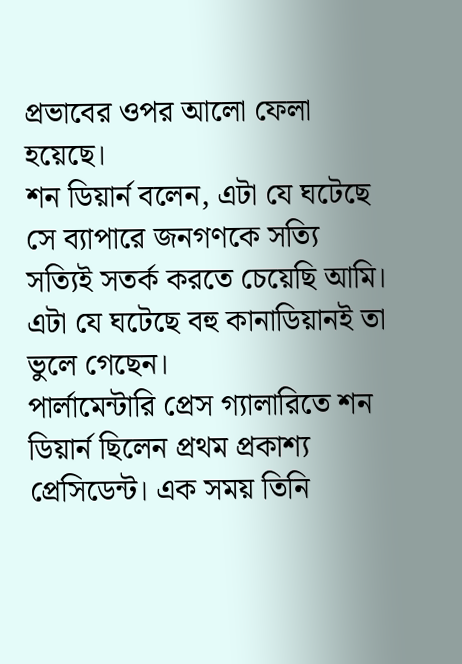প্রভাবের ওপর আলো ফেলা হয়েছে।
শন ডিয়ার্ন বলেন, এটা যে ঘটেছে সে ব্যাপারে জনগণকে সত্যি সত্যিই সতর্ক করতে চেয়েছি আমি। এটা যে ঘটেছে বহু কানাডিয়ানই তা ভুলে গেছেন।
পার্লামেন্টারি প্রেস গ্যালারিতে শন ডিয়ার্ন ছিলেন প্রথম প্রকাশ্য প্রেসিডেন্ট। এক সময় তিনি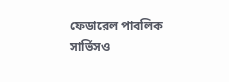ফেডারেল পাবলিক সার্ভিসও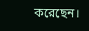করেছেন।